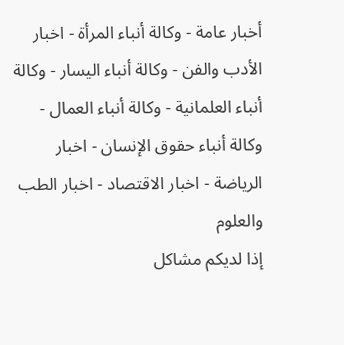أخبار عامة - وكالة أنباء المرأة - اخبار الأدب والفن - وكالة أنباء اليسار - وكالة أنباء العلمانية - وكالة أنباء العمال - وكالة أنباء حقوق الإنسان - اخبار الرياضة - اخبار الاقتصاد - اخبار الطب والعلوم
إذا لديكم مشاكل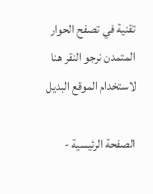تقنية في تصفح الحوار المتمدن نرجو النقر هنا لاستخدام الموقع البديل

الصفحة الرئيسية -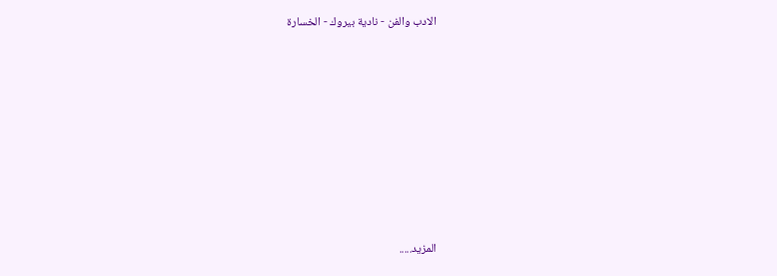الادب والفن - نادية بيروك - الخسارة














المزيد.....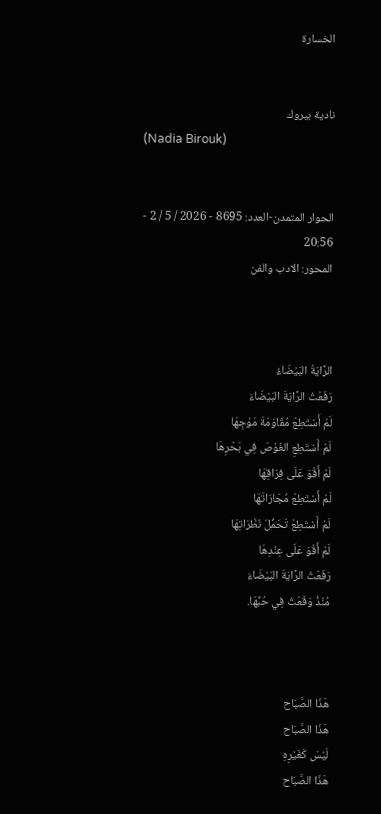الخسارة


نادية بيروك
(Nadia Birouk)


الحوار المتمدن-العدد: 8695 - 2026 / 5 / 2 - 20:56
المحور: الادب والفن



الرَّايَةُ البَيْضَاءُ
رَفَعْتُ الرَّايَةَ البَيْضَاءَ
لَمْ أَسْتَطِعْ مُقَاوَمَةَ مَوْجِهَا
لَمْ أَسْتَطِعِ الغَوْصَ فِي بَحْرِهَا
لَمْ أَقْوَ عَلَى فِرَاقِهَا
لَمْ أَسْتَطِعْ مُجَارَاتَهَا
لَمْ أَسْتَطِعْ تَحَمُّلَ نَظَرَاتِهَا
لَمْ أَقْوَ عَلَى عِنْدِهَا
رَفَعْتُ الرَّايَةَ البَيْضَاءَ
مُنْذُ وَقَعْتُ فِي حُبِّهَا.



هَذَا الصَّبَاح
هَذَا الصَّبَاح
لَيْسَ كَغَيْرِهِ
هَذَا الصَّبَاح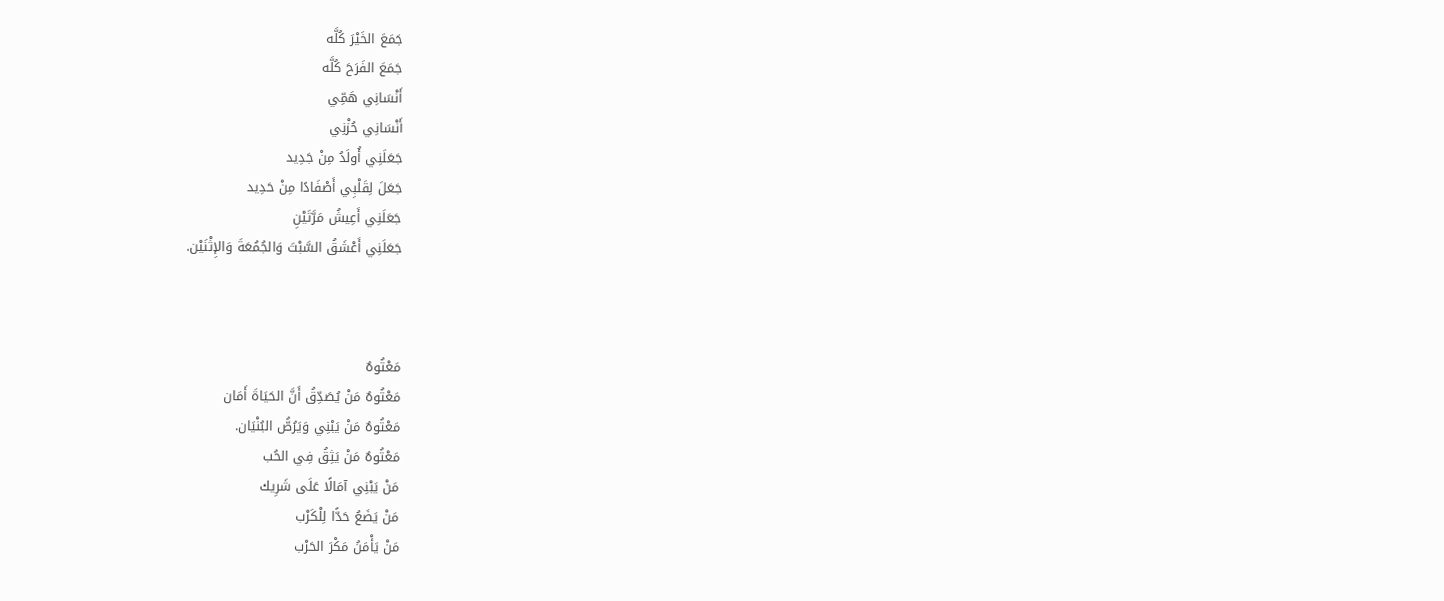جَمَعَ الخَيْرَ كُلَّه
جَمَعَ الفَرَحَ كُلَّه
أَنْسَانِي هَمِّي
أَنْسَانِي حُزْنِي
جَعَلَنِي أُولَدُ مِنْ جَدِيد
جَعَلَ لِقَلْبِي أَصْفَادًا مِنْ حَدِيد
جَعَلَنِي أَعِيشُ مَرَّتَيْنِ
جَعَلَنِي أَعْشَقُ السَّبْتَ وَالجُمُعَةَ وَالإِثْنَيْن.



مَعْتُوهٌ
مَعْتُوهٌ مَنْ يُصَدِّقُ أَنَّ الحَيَاةَ أَمَان
مَعْتُوهٌ مَنْ يَبْنِي وَيَرُصُّ البُنْيَان.
مَعْتُوهٌ مَنْ يَثِقُ فِي الحُب
مَنْ يَبْنِي آمَالًا عَلَى شَرِيك
مَنْ يَضَعُ حَدًّا لِلْكَرْب
مَنْ يَأْمَنُ مَكْرَ الحَرْب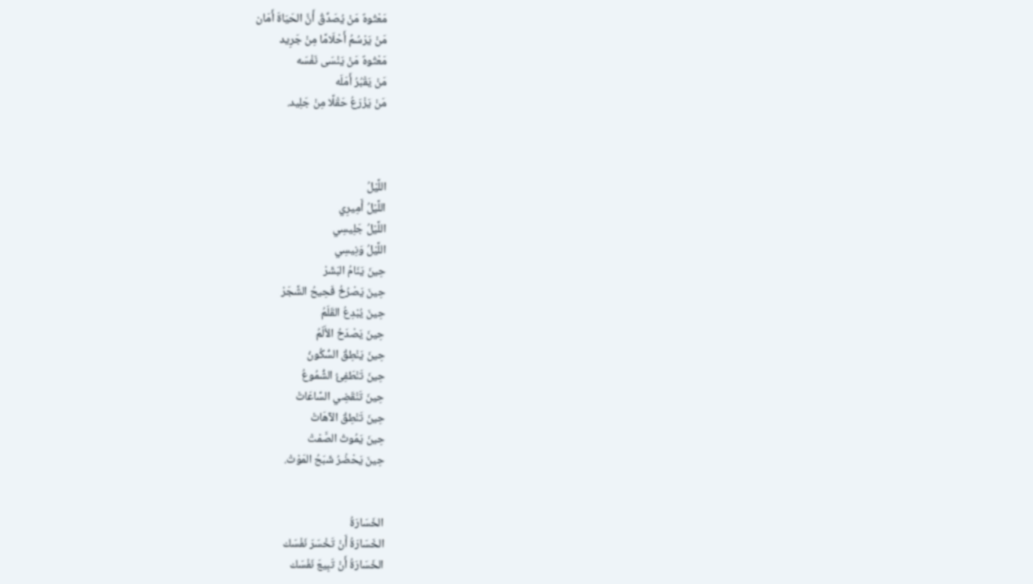مَعْتُوهٌ مَنْ يُصَدِّقُ أَنَّ الحَيَاةَ أَمَان
مَنْ يَرْسُمُ أَحْلَامًا مِنْ جَرِيد
مَعْتُوهٌ مَنْ يَنْسَى نَفْسَه
مَنْ يَقْبُرُ أَمَلَه
مَنْ يَزْرَعُ حَقْلًا مِنْ جَلِيد.



اللَّيْلُ
اللَّيْلُ أَمِيرِي
اللَّيْلُ جَلِيسِي
اللَّيْلُ وَنِيسِي
حِينَ يَنَامُ البَشَرْ
حِينَ يَصْرُخُ فَحِيحُ الشَّجَرْ
حِينَ يُبْدِعُ القَلَمُ
حِينَ يَصْدَحُ الأَلَمُ
حِينَ يَنْطِقُ السُّكُونُ
حِينَ تَنْطَفِئُ الشُّمُوعُ
حِينَ تَنْقَضِي السَّاعَاتْ
حِينَ تَنْطِقُ الآهَاتْ
حِينَ يَمُوتُ الصَّمْتْ
حِينَ يَحْضُرُ شَبَحُ المَوْتْ.


الخَسَارَةُ
الخَسَارَةُ أَنْ تَخْسَرَ نَفْسَك
الخَسَارَةُ أَنْ تَبِيعَ نَفْسَك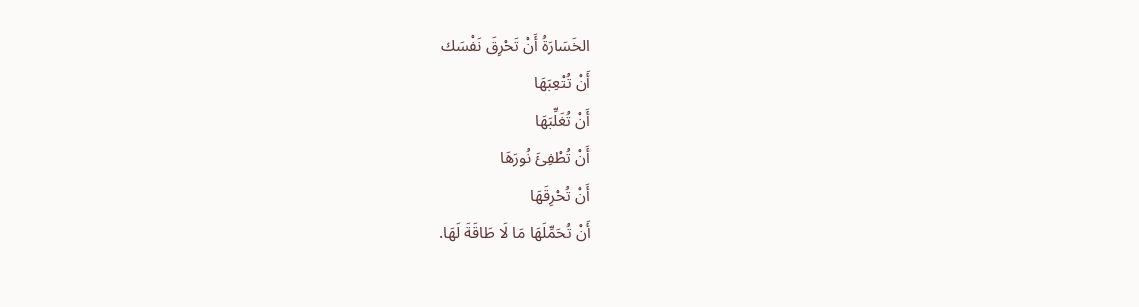الخَسَارَةُ أَنْ تَحْرِقَ نَفْسَك
أَنْ تُتْعِبَهَا
أَنْ تُغَلِّبَهَا
أَنْ تُطْفِئَ نُورَهَا
أَنْ تُحْرِقَهَا
أَنْ تُحَمِّلَهَا مَا لَا طَاقَةَ لَهَا.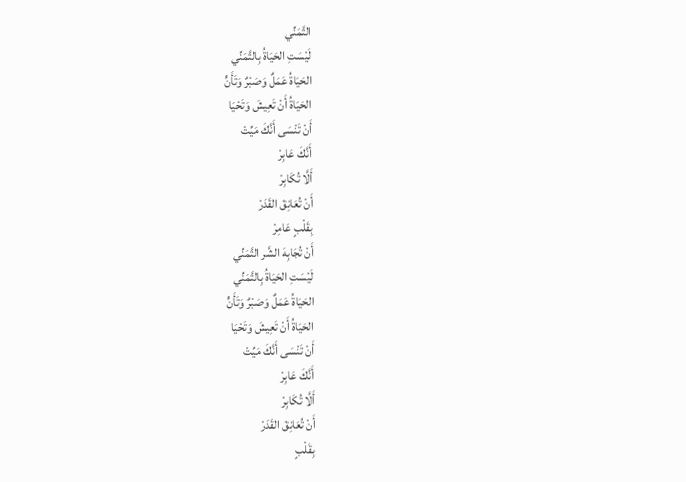التَّمَنِّي
لَيْسَتِ الحَيَاةُ بِالتَّمَنِّي
الحَيَاةُ عَمَلٌ وَصَبْرٌ وَتَأَنٍّ
الحَيَاةُ أَنْ تَعِيشَ وَتَحْيَا
أَنْ تَنْسَى أَنَّكَ مَيِّتْ
أَنَّكَ عَابِرْ
أَلَّا تُكَابِرْ
أَنْ تُعَانِقَ القَدَرْ
بِقَلْبٍ عَامِرْ
أَنْ تُجَابِهَ الشَّر التَّمَنِّي
لَيْسَتِ الحَيَاةُ بِالتَّمَنِّي
الحَيَاةُ عَمَلٌ وَصَبْرٌ وَتَأَنٍّ
الحَيَاةُ أَنْ تَعِيشَ وَتَحْيَا
أَنْ تَنْسَى أَنَّكَ مَيِّتْ
أَنَّكَ عَابِرْ
أَلَّا تُكَابِرْ
أَنْ تُعَانِقَ القَدَرْ
بِقَلْبٍ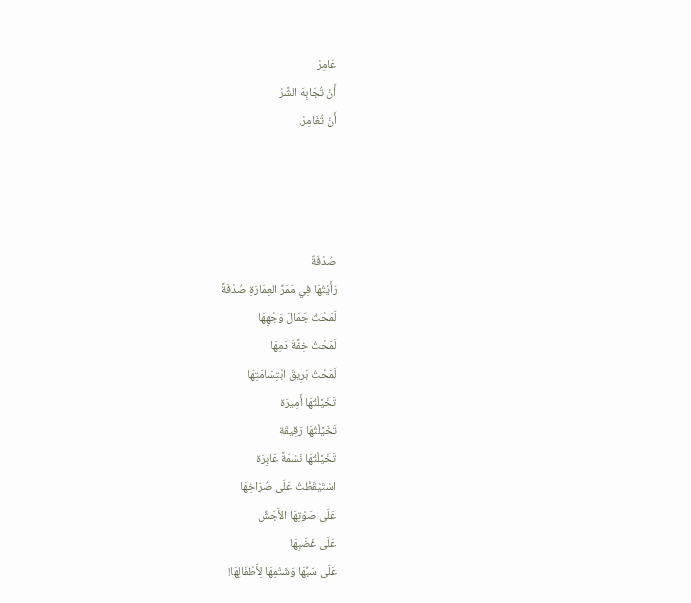عَامِرْ
أَنْ تُجَابِهَ الشَّرْ
أَنْ تُغَامِرْ.




صُدْفَةٌ
رَأَيْتُهَا فِي مَمَرِّ العِمَارَةِ صُدْفَةً
لَمَحْتُ جَمَالَ وَجْهِهَا
لَمَحْتُ خِفَّةَ دَمِهَا
لَمَحْتُ بَرِيقَ ابْتِسَامَتِهَا
تَخَيَّلْتُهَا أَمِيرَة
تَخَيَّلْتُهَا رَقِيقَة
تَخَيَّلْتُهَا نَسْمَةً عَابِرَة
اسْتَيْقَظْتُ عَلَى صُرَاخِهَا
عَلَى صَوْتِهَا الأَجَشِّ
عَلَى غَضَبِهَا
عَلَى سَبِّهَا وَشَتْمِهَا لِأَطْفَالِهَا!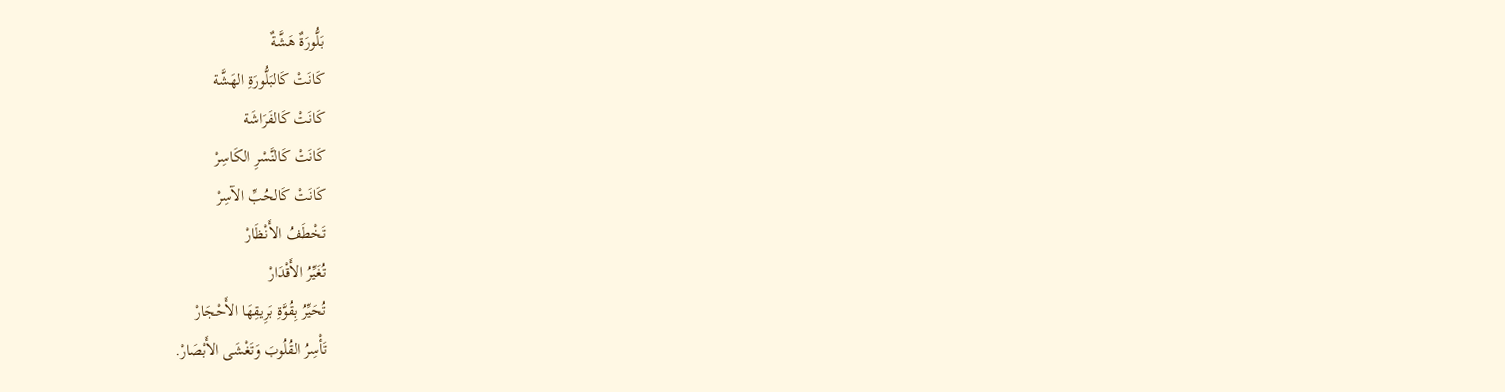بَلُّورَةٌ هَشَّةٌ
كَانَتْ كَالبَلُّورَةِ الهَشَّة
كَانَتْ كَالفَرَاشَة
كَانَتْ كَالنَّسْرِ الكَاسِرْ
كَانَتْ كَالحُبِّ الآسِرْ
تَخْطَفُ الأَنْظَارْ
تُغَيِّرُ الأَقْدَارْ
تُحَيِّرُ بِقُوَّةِ بَرِيقِهَا الأَحْجَارْ
تَأْسِرُ القُلُوبَ وَتَغْشَى الأَبْصَارْ.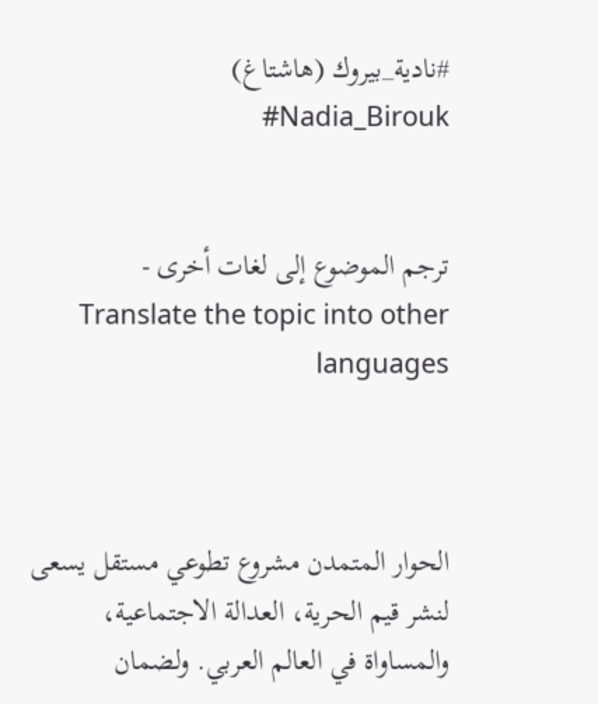#نادية_بيروك (هاشتاغ)       Nadia_Birouk#


ترجم الموضوع إلى لغات أخرى - Translate the topic into other languages



الحوار المتمدن مشروع تطوعي مستقل يسعى لنشر قيم الحرية، العدالة الاجتماعية، والمساواة في العالم العربي. ولضمان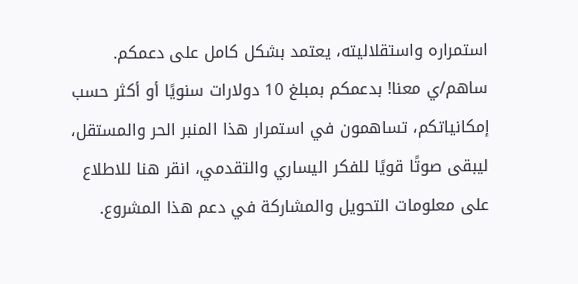استمراره واستقلاليته، يعتمد بشكل كامل على دعمكم. ساهم/ي معنا! بدعمكم بمبلغ 10 دولارات سنويًا أو أكثر حسب إمكانياتكم، تساهمون في استمرار هذا المنبر الحر والمستقل، ليبقى صوتًا قويًا للفكر اليساري والتقدمي، انقر هنا للاطلاع على معلومات التحويل والمشاركة في دعم هذا المشروع.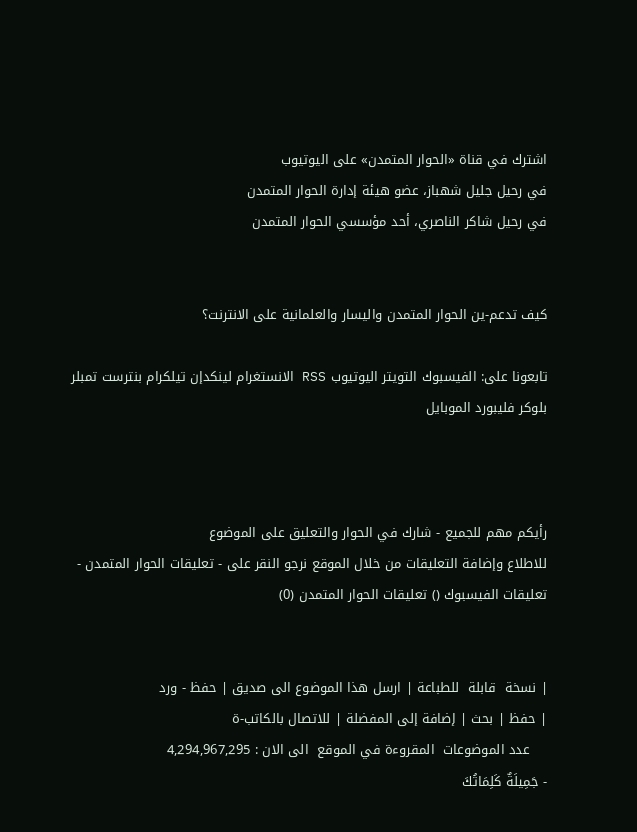اشترك في قناة «الحوار المتمدن» على اليوتيوب
في رحيل جليل شهباز، عضو هيئة إدارة الحوار المتمدن
في رحيل شاكر الناصري، أحد مؤسسي الحوار المتمدن


كيف تدعم-ين الحوار المتمدن واليسار والعلمانية على الانترنت؟

تابعونا على: الفيسبوك التويتر اليوتيوب RSS الانستغرام لينكدإن تيلكرام بنترست تمبلر بلوكر فليبورد الموبايل



رأيكم مهم للجميع - شارك في الحوار والتعليق على الموضوع
للاطلاع وإضافة التعليقات من خلال الموقع نرجو النقر على - تعليقات الحوار المتمدن -
تعليقات الفيسبوك () تعليقات الحوار المتمدن (0)


| نسخة  قابلة  للطباعة | ارسل هذا الموضوع الى صديق | حفظ - ورد
| حفظ | بحث | إضافة إلى المفضلة | للاتصال بالكاتب-ة
    عدد الموضوعات  المقروءة في الموقع  الى الان : 4,294,967,295
- جَمِيلَةٌ كَلِمَاتُكَ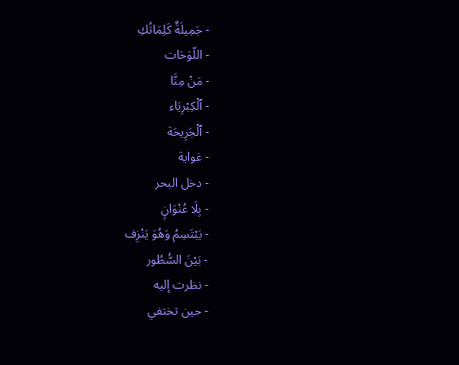- جَمِيلَةٌ كَلِمَاتُكِ
- اللّوَحَات
- مَنْ مِنَّا
- ٱلْكِبْرِيَاء
- ٱلْجَرِيحَة
- غواية
- دخل البحر
- بِلَا عُنْوَانٍ
- يَبْتَسِمُ وَهُوَ يَنْزِف
- بَيْنَ السُّطُور
- نظرت إليه
- حين تختفي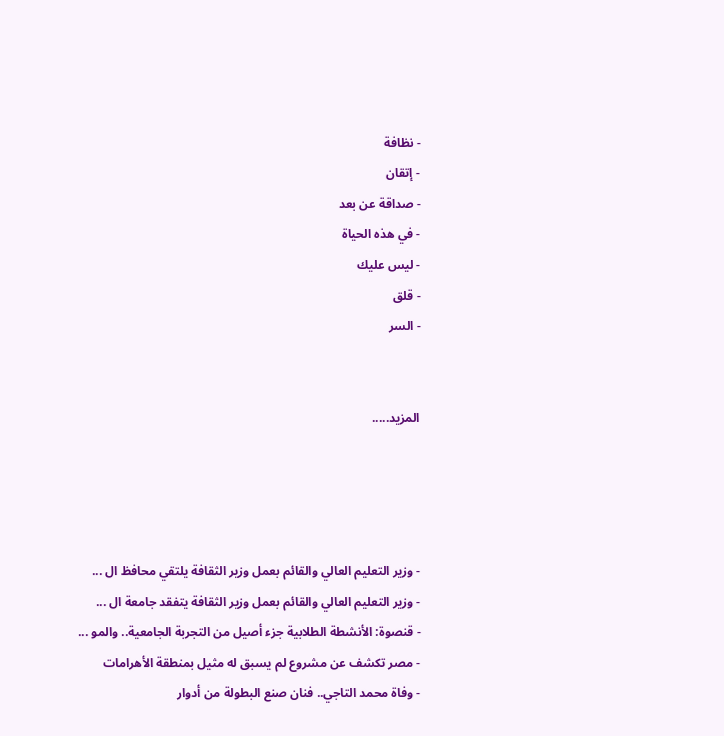- نظافة
- إتقان
- صداقة عن بعد
- في هذه الحياة
- ليس عليك
- قلق
- السر


المزيد.....




- وزير التعليم العالي والقائم بعمل وزير الثقافة يلتقي محافظ ال ...
- وزير التعليم العالي والقائم بعمل وزير الثقافة يتفقد جامعة ال ...
- قنصوة: الأنشطة الطلابية جزء أصيل من التجربة الجامعية.. والمو ...
- مصر تكشف عن مشروع لم يسبق له مثيل بمنطقة الأهرامات
- وفاة محمد التاجي.. فنان صنع البطولة من أدوار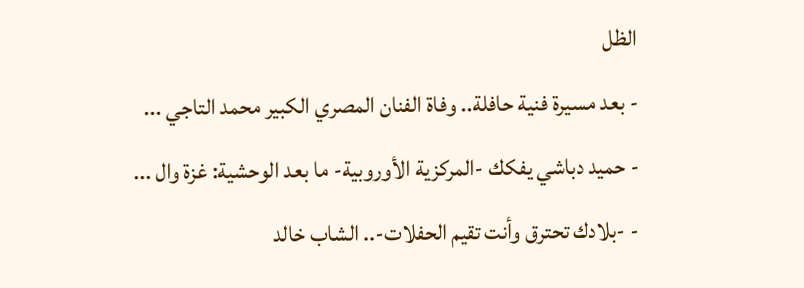الظل
- بعد مسيرة فنية حافلة.. وفاة الفنان المصري الكبير محمد التاجي ...
- حميد دباشي يفكك -المركزية الأوروبية- ما بعد الوحشية: غزة وال ...
- -بلادك تحترق وأنت تقيم الحفلات-.. الشاب خالد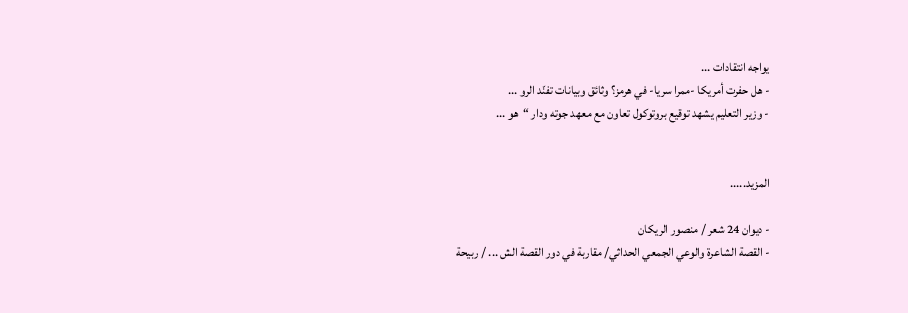يواجه انتقادات ...
- هل حفرت أمريكا -ممرا سريا- في هرمز؟ وثائق وبيانات تفنّد الرو ...
- وزير التعليم يشهد توقيع بروتوكول تعاون مع معهد جوته ودار “هو ...


المزيد.....

- ديوان 24 شعر / منصور الريكان
- القصة الشاعرة والوعي الجمعي الحداثي/ مقاربة في دور القصة الش ... / ربيحة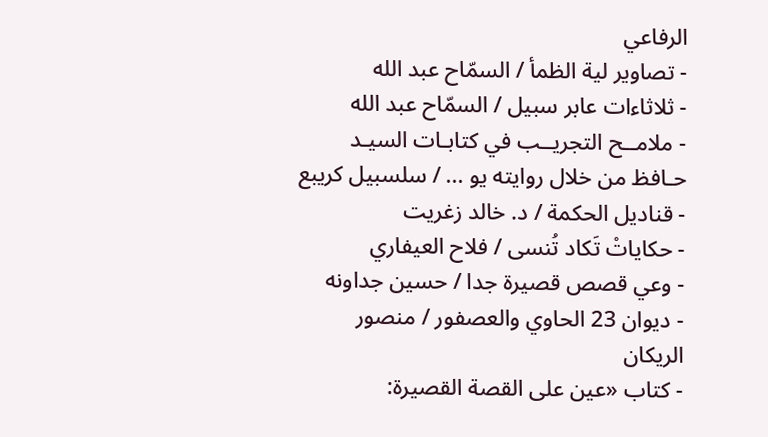الرفاعي
- تصاوير لية الظمأ / السمّاح عبد الله
- ثلاثاءات عابر سبيل / السمّاح عبد الله
- ملامــح التجريــب في كتابـات السيـد حـافظ من خلال روايته يو ... / سلسبيل كريبع
- قناديل الحكمة / د. خالد زغريت
- حكاياتْ تَكاد تُنسى / فلاح العيفاري
- وعي قصص قصيرة جدا / حسين جداونه
- ديوان 23 الحاوي والعصفور / منصور الريكان
- كتاب «عين على القصة القصيرة: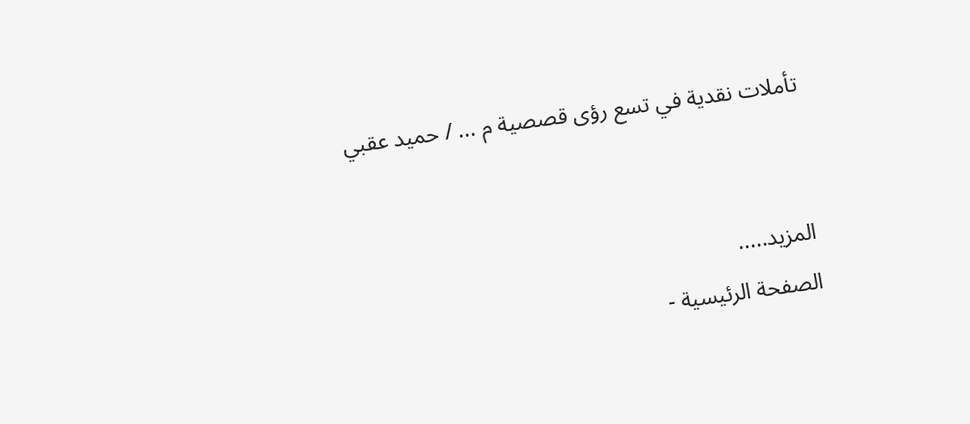تأملات نقدية في تسع رؤى قصصية م ... / حميد عقبي


المزيد.....
الصفحة الرئيسية -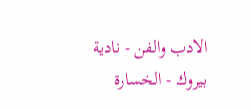الادب والفن - نادية بيروك - الخسارة